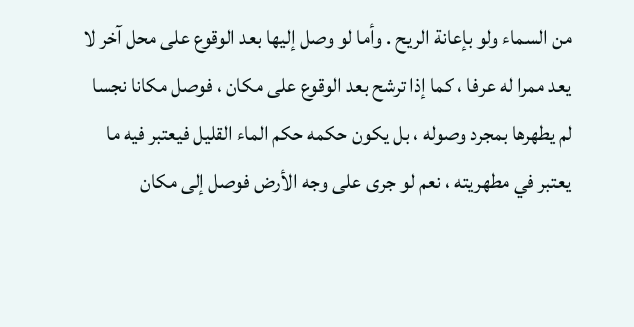من السماء ولو بإعانة الريح . وأما لو وصل إليها بعد الوقوع على محل آخر لا
يعد ممرا له عرفا ، كما إذا ترشح بعد الوقوع على مكان ، فوصل مكانا نجسا
لم يطهرها بمجرد وصوله ، بل يكون حكمه حكم الماء القليل فيعتبر فيه ما
يعتبر في مطهريته ، نعم لو جرى على وجه الأرض فوصل إلى مكان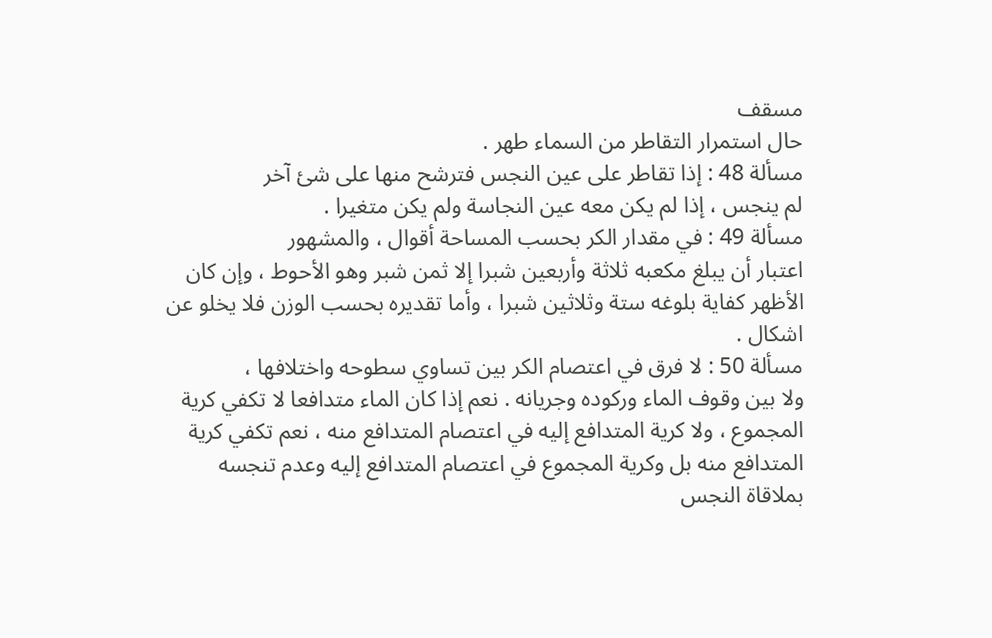مسقف
حال استمرار التقاطر من السماء طهر .
مسألة 48 : إذا تقاطر على عين النجس فترشح منها على شئ آخر
لم ينجس ، إذا لم يكن معه عين النجاسة ولم يكن متغيرا .
مسألة 49 : في مقدار الكر بحسب المساحة أقوال ، والمشهور
اعتبار أن يبلغ مكعبه ثلاثة وأربعين شبرا إلا ثمن شبر وهو الأحوط ، وإن كان
الأظهر كفاية بلوغه ستة وثلاثين شبرا ، وأما تقديره بحسب الوزن فلا يخلو عن
اشكال .
مسألة 50 : لا فرق في اعتصام الكر بين تساوي سطوحه واختلافها ،
ولا بين وقوف الماء وركوده وجريانه . نعم إذا كان الماء متدافعا لا تكفي كرية
المجموع ، ولا كرية المتدافع إليه في اعتصام المتدافع منه ، نعم تكفي كرية
المتدافع منه بل وكرية المجموع في اعتصام المتدافع إليه وعدم تنجسه
بملاقاة النجس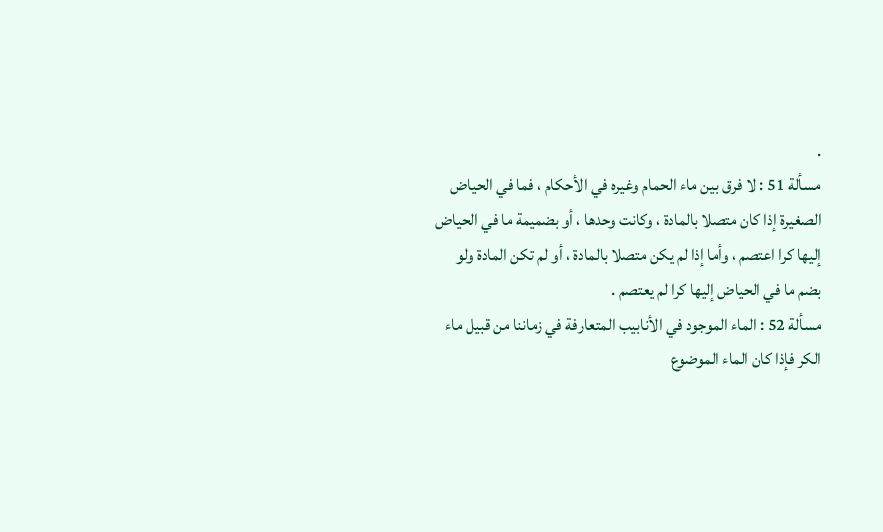.
مسألة 51 : لا فرق بين ماء الحمام وغيره في الأحكام ، فما في الحياض
الصغيرة إذا كان متصلا بالمادة ، وكانت وحدها ، أو بضميمة ما في الحياض
إليها كرا اعتصم ، وأما إذا لم يكن متصلا بالمادة ، أو لم تكن المادة ولو
بضم ما في الحياض إليها كرا لم يعتصم .
مسألة 52 : الماء الموجود في الأنابيب المتعارفة في زماننا من قبيل ماء
الكر فإذا كان الماء الموضوع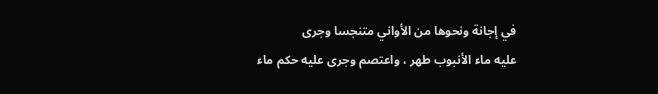في إجانة ونحوها من الأواني متنجسا وجرى
عليه ماء الأنبوب طهر ، واعتصم وجرى عليه حكم ماء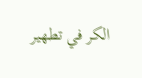الكر في تطهير